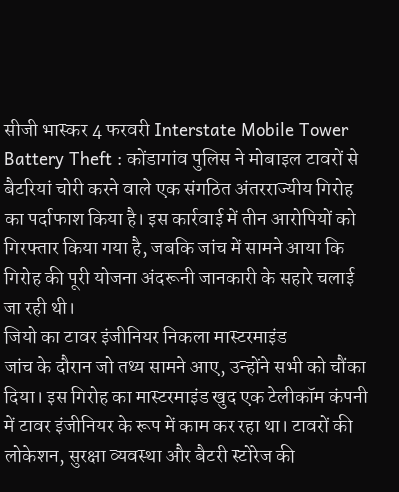सीजी भास्कर 4 फरवरी Interstate Mobile Tower Battery Theft : कोंडागांव पुलिस ने मोबाइल टावरों से बैटरियां चोरी करने वाले एक संगठित अंतरराज्यीय गिरोह का पर्दाफाश किया है। इस कार्रवाई में तीन आरोपियों को गिरफ्तार किया गया है, जबकि जांच में सामने आया कि गिरोह की पूरी योजना अंदरूनी जानकारी के सहारे चलाई जा रही थी।
जियो का टावर इंजीनियर निकला मास्टरमाइंड
जांच के दौरान जो तथ्य सामने आए, उन्होंने सभी को चौंका दिया। इस गिरोह का मास्टरमाइंड खुद एक टेलीकॉम कंपनी में टावर इंजीनियर के रूप में काम कर रहा था। टावरों की लोकेशन, सुरक्षा व्यवस्था और बैटरी स्टोरेज की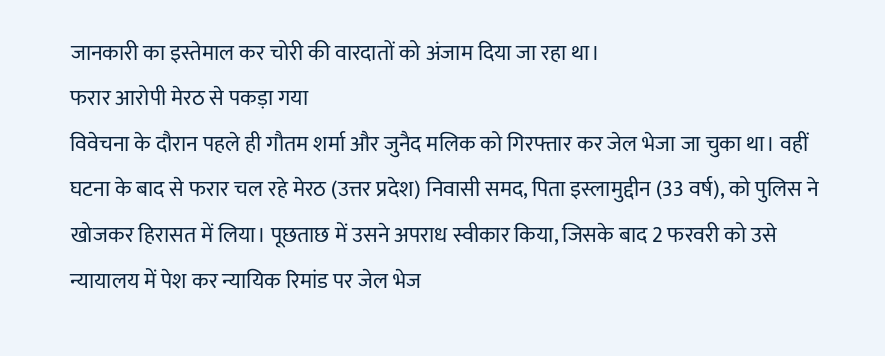जानकारी का इस्तेमाल कर चोरी की वारदातों को अंजाम दिया जा रहा था।
फरार आरोपी मेरठ से पकड़ा गया
विवेचना के दौरान पहले ही गौतम शर्मा और जुनैद मलिक को गिरफ्तार कर जेल भेजा जा चुका था। वहीं घटना के बाद से फरार चल रहे मेरठ (उत्तर प्रदेश) निवासी समद, पिता इस्लामुद्दीन (33 वर्ष), को पुलिस ने खोजकर हिरासत में लिया। पूछताछ में उसने अपराध स्वीकार किया, जिसके बाद 2 फरवरी को उसे न्यायालय में पेश कर न्यायिक रिमांड पर जेल भेज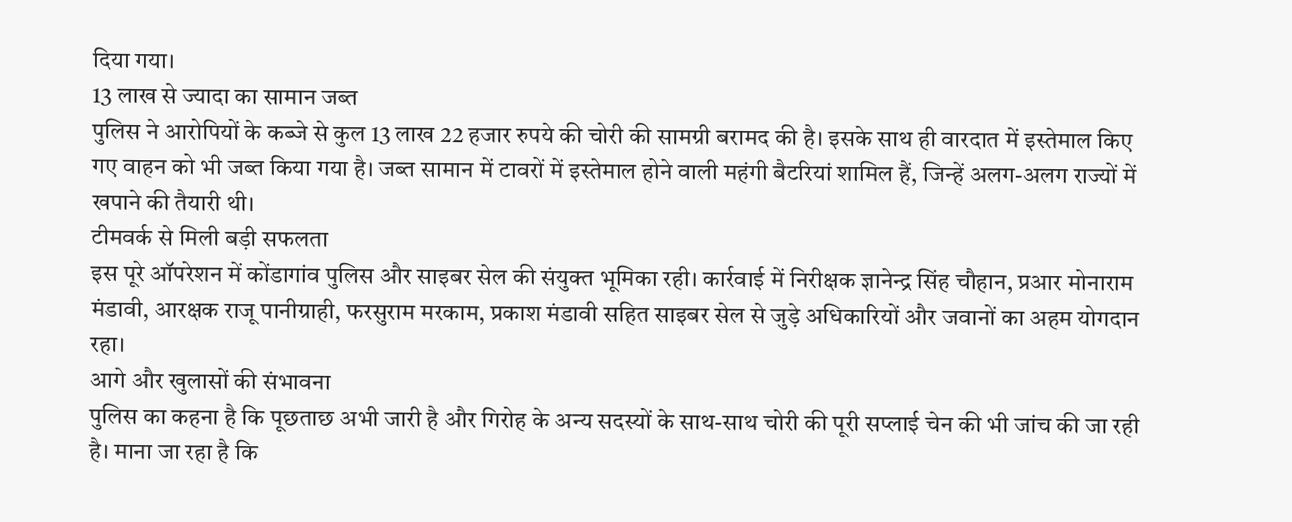दिया गया।
13 लाख से ज्यादा का सामान जब्त
पुलिस ने आरोपियों के कब्जे से कुल 13 लाख 22 हजार रुपये की चोरी की सामग्री बरामद की है। इसके साथ ही वारदात में इस्तेमाल किए गए वाहन को भी जब्त किया गया है। जब्त सामान में टावरों में इस्तेमाल होने वाली महंगी बैटरियां शामिल हैं, जिन्हें अलग-अलग राज्यों में खपाने की तैयारी थी।
टीमवर्क से मिली बड़ी सफलता
इस पूरे ऑपरेशन में कोंडागांव पुलिस और साइबर सेल की संयुक्त भूमिका रही। कार्रवाई में निरीक्षक ज्ञानेन्द्र सिंह चौहान, प्रआर मोनाराम मंडावी, आरक्षक राजू पानीग्राही, फरसुराम मरकाम, प्रकाश मंडावी सहित साइबर सेल से जुड़े अधिकारियों और जवानों का अहम योगदान रहा।
आगे और खुलासों की संभावना
पुलिस का कहना है कि पूछताछ अभी जारी है और गिरोह के अन्य सदस्यों के साथ-साथ चोरी की पूरी सप्लाई चेन की भी जांच की जा रही है। माना जा रहा है कि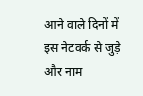आने वाले दिनों में इस नेटवर्क से जुड़े और नाम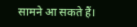सामने आ सकते हैं।